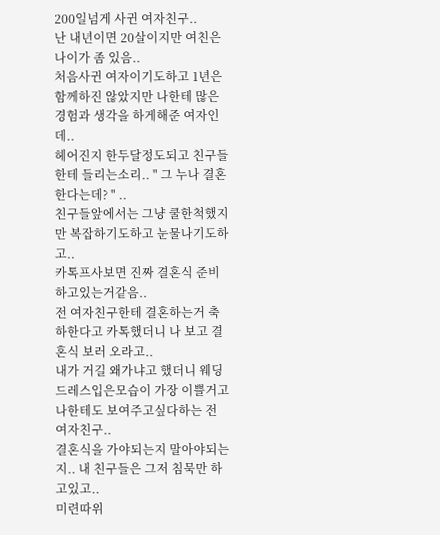200일넘게 사귄 여자친구..
난 내년이면 20살이지만 여친은 나이가 좀 있음..
처음사귄 여자이기도하고 1년은 함께하진 않았지만 나한테 많은 경험과 생각을 하게해준 여자인데..
헤어진지 한두달정도되고 친구들한테 들리는소리.. " 그 누나 결혼한다는데? " ..
친구들앞에서는 그냥 쿨한척했지만 복잡하기도하고 눈물나기도하고..
카톡프사보면 진짜 결혼식 준비하고있는거같음..
전 여자친구한테 결혼하는거 축하한다고 카톡했더니 나 보고 결혼식 보러 오라고..
내가 거길 왜가냐고 했더니 웨딩드레스입은모습이 가장 이쁠거고 나한테도 보여주고싶다하는 전 여자친구..
결혼식을 가야되는지 말아야되는지.. 내 친구들은 그저 침묵만 하고있고..
미련따위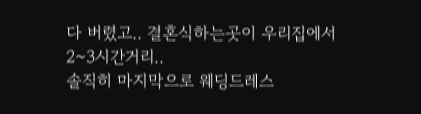다 버렸고.. 결혼식하는곳이 우리집에서 2~3시간거리..
솔직히 마지막으로 웨딩드레스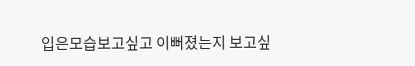입은모습보고싶고 이뻐졌는지 보고싶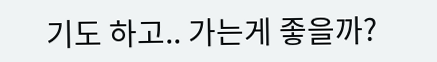기도 하고.. 가는게 좋을까?